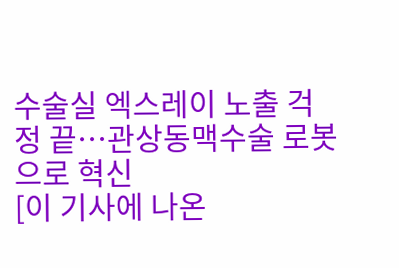수술실 엑스레이 노출 걱정 끝…관상동맥수술 로봇으로 혁신
[이 기사에 나온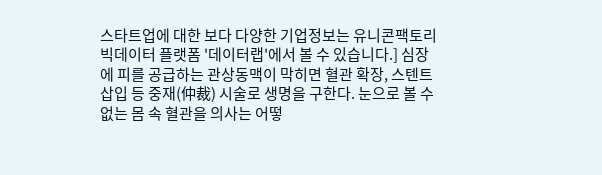스타트업에 대한 보다 다양한 기업정보는 유니콘팩토리 빅데이터 플랫폼 '데이터랩'에서 볼 수 있습니다.] 심장에 피를 공급하는 관상동맥이 막히면 혈관 확장, 스텐트 삽입 등 중재(仲裁) 시술로 생명을 구한다. 눈으로 볼 수 없는 몸 속 혈관을 의사는 어떻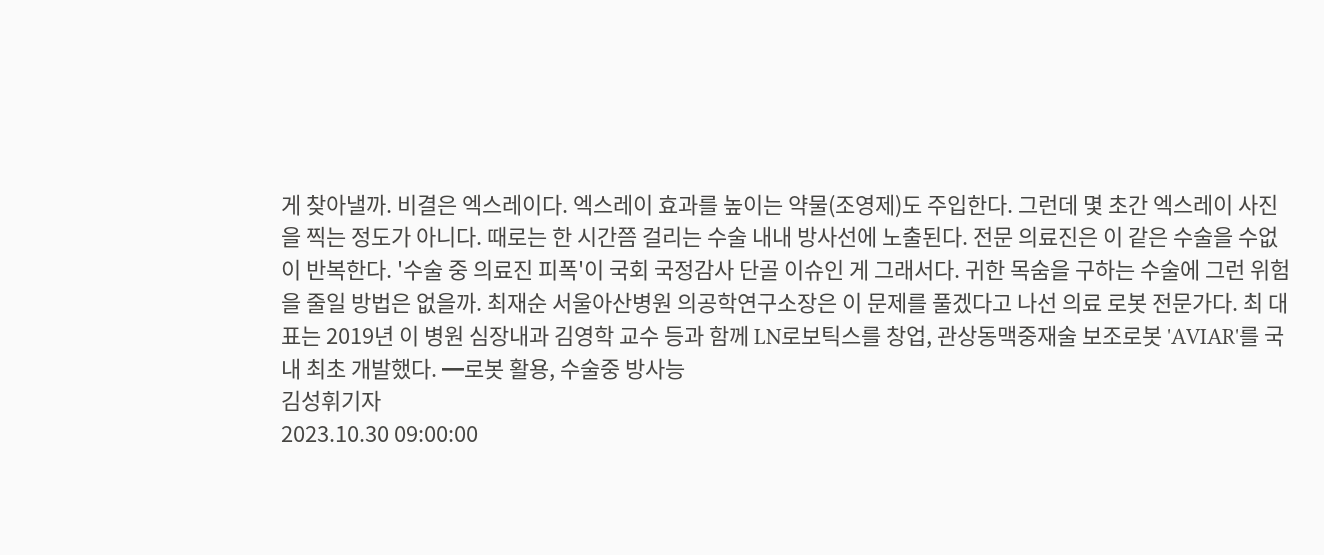게 찾아낼까. 비결은 엑스레이다. 엑스레이 효과를 높이는 약물(조영제)도 주입한다. 그런데 몇 초간 엑스레이 사진을 찍는 정도가 아니다. 때로는 한 시간쯤 걸리는 수술 내내 방사선에 노출된다. 전문 의료진은 이 같은 수술을 수없이 반복한다. '수술 중 의료진 피폭'이 국회 국정감사 단골 이슈인 게 그래서다. 귀한 목숨을 구하는 수술에 그런 위험을 줄일 방법은 없을까. 최재순 서울아산병원 의공학연구소장은 이 문제를 풀겠다고 나선 의료 로봇 전문가다. 최 대표는 2019년 이 병원 심장내과 김영학 교수 등과 함께 LN로보틱스를 창업, 관상동맥중재술 보조로봇 'AVIAR'를 국내 최초 개발했다. ━로봇 활용, 수술중 방사능
김성휘기자
2023.10.30 09:00:00